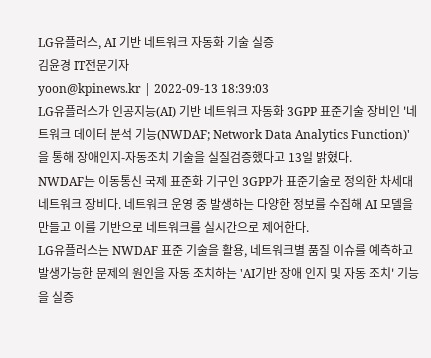LG유플러스, AI 기반 네트워크 자동화 기술 실증
김윤경 IT전문기자
yoon@kpinews.kr | 2022-09-13 18:39:03
LG유플러스가 인공지능(AI) 기반 네트워크 자동화 3GPP 표준기술 장비인 '네트워크 데이터 분석 기능(NWDAF; Network Data Analytics Function)'을 통해 장애인지-자동조치 기술을 실질검증했다고 13일 밝혔다.
NWDAF는 이동통신 국제 표준화 기구인 3GPP가 표준기술로 정의한 차세대 네트워크 장비다. 네트워크 운영 중 발생하는 다양한 정보를 수집해 AI 모델을 만들고 이를 기반으로 네트워크를 실시간으로 제어한다.
LG유플러스는 NWDAF 표준 기술을 활용, 네트워크별 품질 이슈를 예측하고 발생가능한 문제의 원인을 자동 조치하는 'AI기반 장애 인지 및 자동 조치' 기능을 실증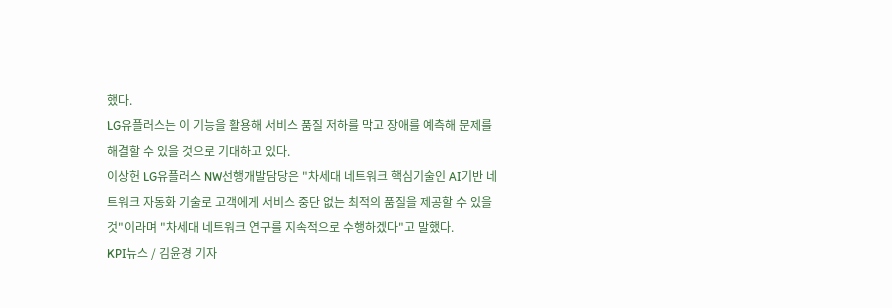했다.
LG유플러스는 이 기능을 활용해 서비스 품질 저하를 막고 장애를 예측해 문제를 해결할 수 있을 것으로 기대하고 있다.
이상헌 LG유플러스 NW선행개발담당은 "차세대 네트워크 핵심기술인 AI기반 네트워크 자동화 기술로 고객에게 서비스 중단 없는 최적의 품질을 제공할 수 있을 것"이라며 "차세대 네트워크 연구를 지속적으로 수행하겠다"고 말했다.
KPI뉴스 / 김윤경 기자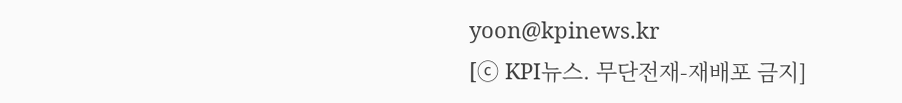yoon@kpinews.kr
[ⓒ KPI뉴스. 무단전재-재배포 금지]